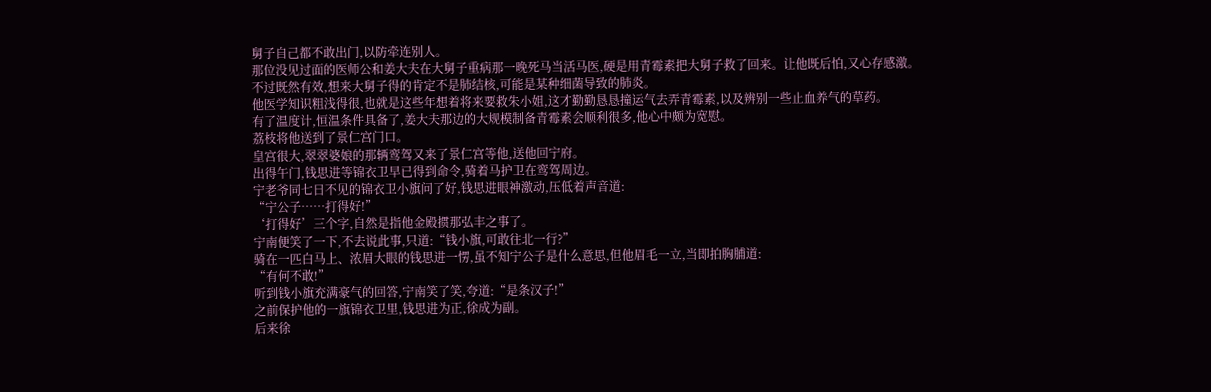舅子自己都不敢出门,以防牵连别人。
那位没见过面的医师公和姜大夫在大舅子重病那一晚死马当活马医,硬是用青霉素把大舅子救了回来。让他既后怕,又心存感激。
不过既然有效,想来大舅子得的肯定不是肺结核,可能是某种细菌导致的肺炎。
他医学知识粗浅得很,也就是这些年想着将来要救朱小姐,这才勤勤恳恳撞运气去弄青霉素,以及辨别一些止血养气的草药。
有了温度计,恒温条件具备了,姜大夫那边的大规模制备青霉素会顺利很多,他心中颇为宽慰。
荔枝将他送到了景仁宫门口。
皇宫很大,翠翠婆娘的那辆鸾驾又来了景仁宫等他,送他回宁府。
出得午门,钱思进等锦衣卫早已得到命令,骑着马护卫在鸾驾周边。
宁老爷同七日不见的锦衣卫小旗问了好,钱思进眼神激动,压低着声音道:
“宁公子……打得好!”
‘打得好’三个字,自然是指他金殿掼那弘丰之事了。
宁南便笑了一下,不去说此事,只道:“钱小旗,可敢往北一行?”
骑在一匹白马上、浓眉大眼的钱思进一愣,虽不知宁公子是什么意思,但他眉毛一立,当即拍胸脯道:
“有何不敢!”
听到钱小旗充满豪气的回答,宁南笑了笑,夸道:“是条汉子!”
之前保护他的一旗锦衣卫里,钱思进为正,徐成为副。
后来徐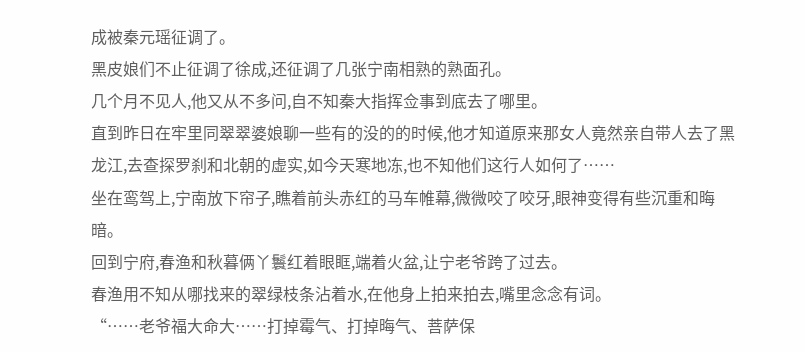成被秦元瑶征调了。
黑皮娘们不止征调了徐成,还征调了几张宁南相熟的熟面孔。
几个月不见人,他又从不多问,自不知秦大指挥佥事到底去了哪里。
直到昨日在牢里同翠翠婆娘聊一些有的没的的时候,他才知道原来那女人竟然亲自带人去了黑龙江,去查探罗刹和北朝的虚实,如今天寒地冻,也不知他们这行人如何了……
坐在鸾驾上,宁南放下帘子,瞧着前头赤红的马车帷幕,微微咬了咬牙,眼神变得有些沉重和晦暗。
回到宁府,春渔和秋暮俩丫鬟红着眼眶,端着火盆,让宁老爷跨了过去。
春渔用不知从哪找来的翠绿枝条沾着水,在他身上拍来拍去,嘴里念念有词。
“……老爷福大命大……打掉霉气、打掉晦气、菩萨保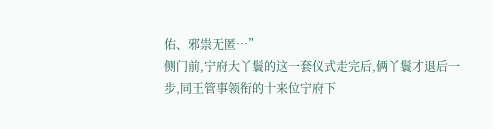佑、邪祟无匿…”
侧门前,宁府大丫鬟的这一套仪式走完后,俩丫鬟才退后一步,同王管事领衔的十来位宁府下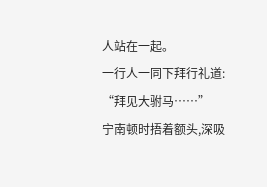人站在一起。
一行人一同下拜行礼道:
“拜见大驸马……”
宁南顿时捂着额头,深吸